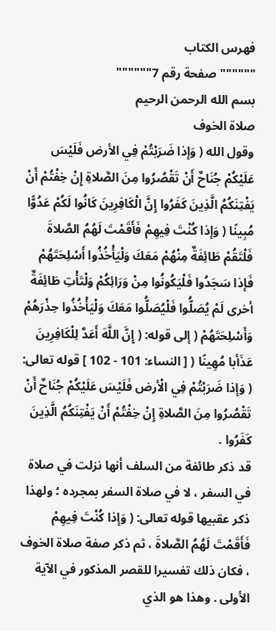فهرس الكتاب
""""""صفحة رقم 7""""""
بسم الله الرحمن الرحيم
صلاة الخوف
وقول الله ( وَإذا ضَرَبْتُمْ فِي الأرض فَلَيْسَ عَلَيْكُمْ جُنَاحٌ أَنْ تَقْصُرُوا مِنَ الصَّلاةِ إِنْ خِفْتُمْ أَنْ يَفْتِنَكُمُ الَّذِينَ كَفَرُوا إِنَّ الْكَافِرِينَ كَانُوا لَكُمْ عَدُوًّا مُبِينًا ( وَإذا كُنْتَ فِيهِمْ فَأَقَمْتَ لَهُمُ الصَّلاةَ فَلْتَقُمْ طَائِفَةٌ مِنْهُمْ مَعَكَ وَلْيَأْخُذُوا أَسْلِحَتَهُمْ فَإذا سَجَدُوا فَلْيَكُونُوا مِنْ وَرَائِكُمْ وَلْتَأْتِ طَائِفَةٌ أخرى لَمْ يُصَلُّوا فَلْيُصَلُّوا مَعَكَ وَلْيَأْخُذُوا حِذْرَهُمْ وَأَسْلِحَتَهُمْ ( إلى قوله: ( إِنَّ اللَّهَ أَعَدَّ لِلْكَافِرِينَ عَذَأبا مُهِينًا ( [ النساء: 101 - 102 ] قوله تعالى: ( وَإذا ضَرَبْتُمْ فِي الْأرض فَلَيْسَ عَلَيْكُمْ جُنَاحٌ أَنْ تَقْصُرُوا مِنَ الصَّلاةِ إِنْ خِفْتُمْ أَنْ يَفْتِنَكُمُ الَّذِينَ كَفَرُوا .
قد ذكر طائفة من السلف أنها نزلت في صلاة في السفر ، لا في صلاة السفر بمجرده ؛ ولهذا ذكر عقبيها قوله تعالى: ( وَإذا كُنْتَ فِيهِمْ فَأَقَمْتَ لَهُمُ الصَّلاةَ ، ثم ذكر صفة صلاة الخوف ، فكان ذلك تفسيرا للقصر المذكور في الآية الأولى . وهذا هو الذي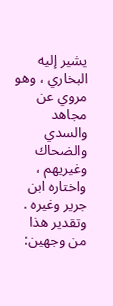يشير إليه البخاري ، وهو مروي عن مجاهد والسدي والضحاك وغيريهم ، واختاره ابن جرير وغيره .
وتقدير هذا من وجهين: